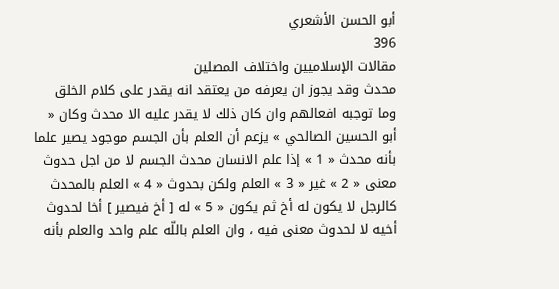أبو الحسن الأشعري
396
مقالات الإسلاميين واختلاف المصلين
محدث وقد يجوز ان يعرفه من يعتقد انه يقدر على كلام الخلق وما توجبه افعالهم وان كان ذلك لا يقدر عليه الا محدث وكان « أبو الحسين الصالحي » يزعم أن العلم بأن الجسم موجود يصير علما بأنه محدث « 1 » إذا علم الانسان محدث الجسم لا من اجل حدوث معنى « 2 » غير « 3 » العلم ولكن بحدوث « 4 » العلم بالمحدث كالرجل لا يكون له أخ ثم يكون « 5 » له [ أخ فيصير ] أخا لحدوث أخيه لا لحدوث معنى فيه ، وان العلم باللّه علم واحد والعلم بأنه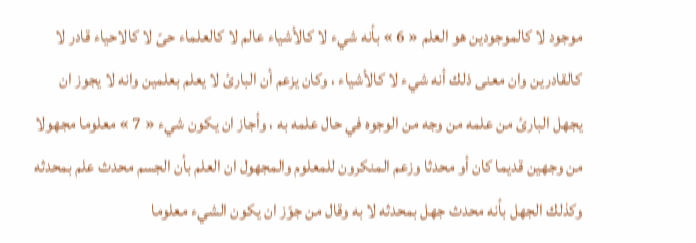موجود لا كالموجودين هو العلم « 6 » بأنه شيء لا كالأشياء عالم لا كالعلماء حىّ لا كالاحياء قادر لا كالقادرين وان معنى ذلك أنه شيء لا كالأشياء ، وكان يزعم أن البارئ لا يعلم بعلمين وانه لا يجوز ان يجهل البارئ من علمه من وجه من الوجوه في حال علمه به ، وأجاز ان يكون شيء « 7 » معلوما مجهولا من وجهين قديما كان أو محدثا وزعم المنكرون للمعلوم والمجهول ان العلم بأن الجسم محدث علم بمحدثه وكذلك الجهل بأنه محدث جهل بمحدثه لا به وقال من جوّز ان يكون الشيء معلوما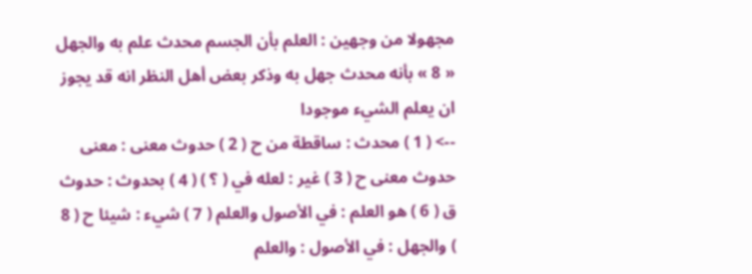مجهولا من وجهين : العلم بأن الجسم محدث علم به والجهل « 8 » بأنه محدث جهل به وذكر بعض أهل النظر انه قد يجوز ان يعلم الشيء موجودا
--> ( 1 ) محدث : ساقطة من ح ( 2 ) حدوث معنى : معنى حدوث معنى ح ( 3 ) غير : لعله في ( ؟ ) ( 4 ) بحدوث : حدوث ق ( 6 ) هو العلم : في الأصول والعلم ( 7 ) شيء : شيئا ح ( 8 ) والجهل : في الأصول : والعلم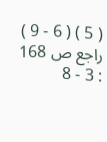( 5 ) ( 6 - 9 ) راجع ص 168 : 3 - 8